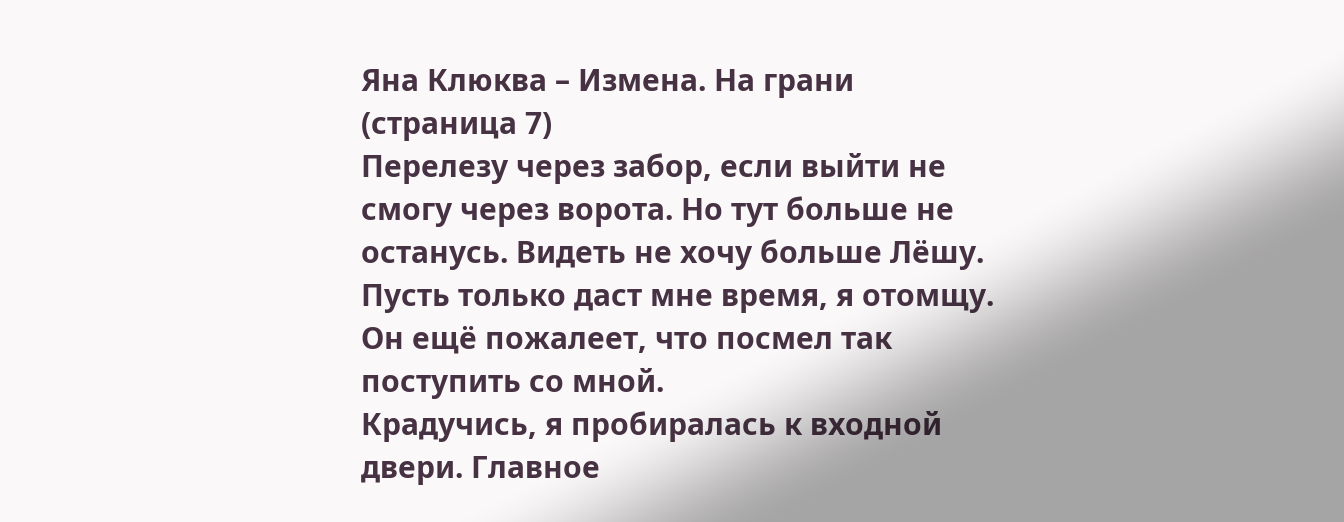Яна Клюква – Измена. На грани (страница 7)
Перелезу через забор, если выйти не смогу через ворота. Но тут больше не останусь. Видеть не хочу больше Лёшу. Пусть только даст мне время, я отомщу. Он ещё пожалеет, что посмел так поступить со мной.
Крадучись, я пробиралась к входной двери. Главное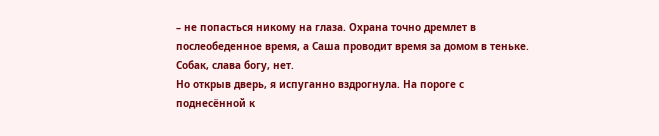– не попасться никому на глаза. Охрана точно дремлет в послеобеденное время, а Саша проводит время за домом в теньке. Собак, слава богу, нет.
Но открыв дверь, я испуганно вздрогнула. На пороге с поднесённой к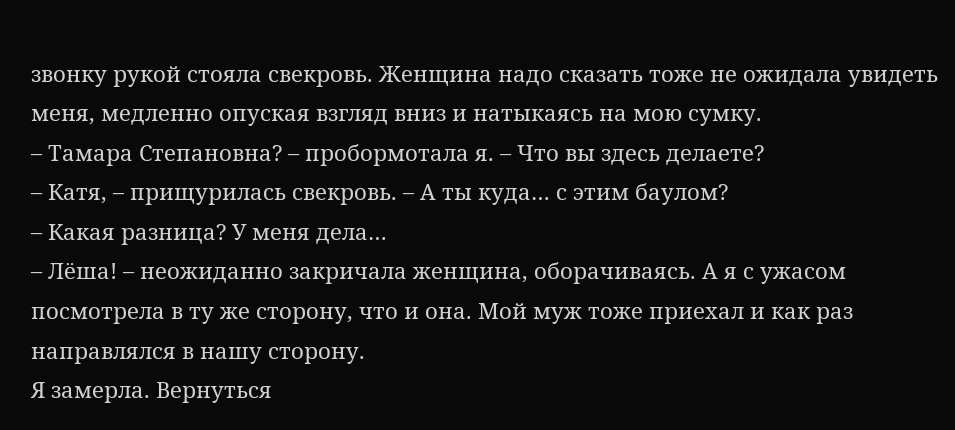звонку рукой стояла свекровь. Женщина надо сказать тоже не ожидала увидеть меня, медленно опуская взгляд вниз и натыкаясь на мою сумку.
– Тамара Степановна? – пробормотала я. – Что вы здесь делаете?
– Катя, – прищурилась свекровь. – А ты куда… с этим баулом?
– Какая разница? У меня дела…
– Лёша! – неожиданно закричала женщина, оборачиваясь. А я с ужасом посмотрела в ту же сторону, что и она. Мой муж тоже приехал и как раз направлялся в нашу сторону.
Я замерла. Вернуться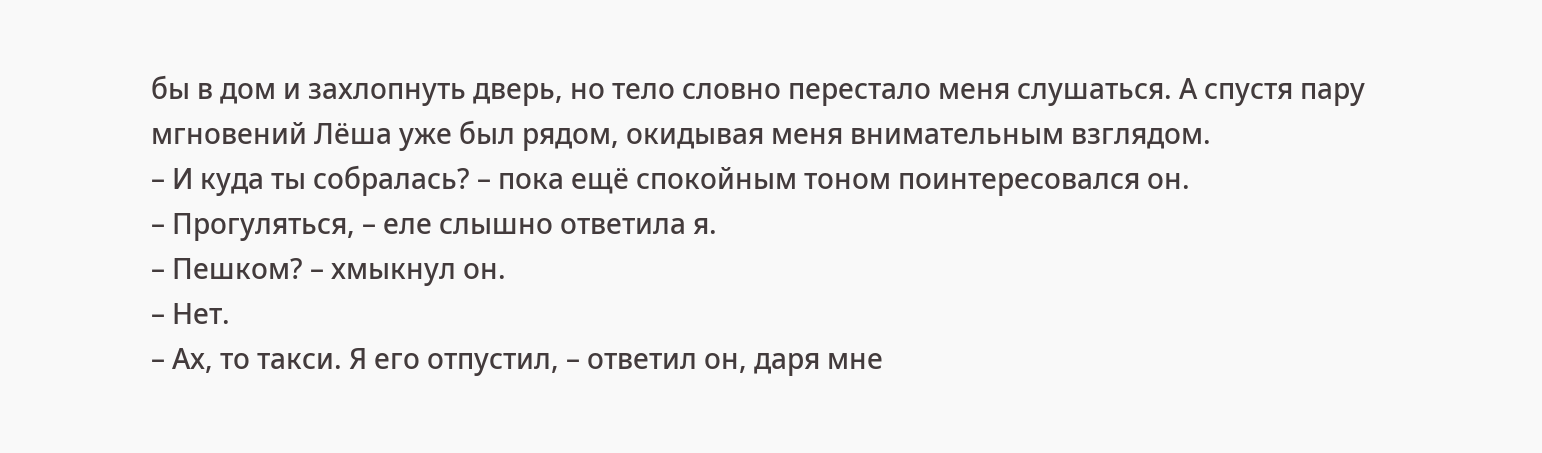бы в дом и захлопнуть дверь, но тело словно перестало меня слушаться. А спустя пару мгновений Лёша уже был рядом, окидывая меня внимательным взглядом.
– И куда ты собралась? – пока ещё спокойным тоном поинтересовался он.
– Прогуляться, – еле слышно ответила я.
– Пешком? – хмыкнул он.
– Нет.
– Ах, то такси. Я его отпустил, – ответил он, даря мне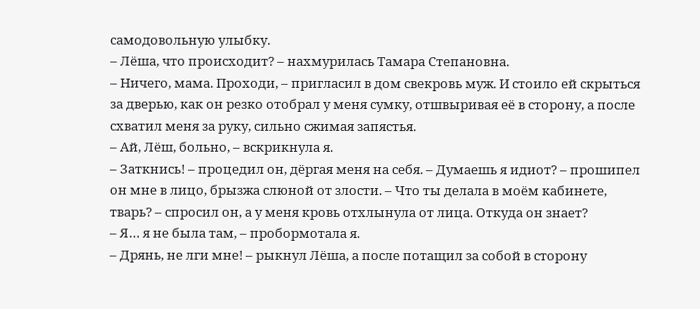самодовольную улыбку.
– Лёша, что происходит? – нахмурилась Тамара Степановна.
– Ничего, мама. Проходи, – пригласил в дом свекровь муж. И стоило ей скрыться за дверью, как он резко отобрал у меня сумку, отшвыривая её в сторону, а после схватил меня за руку, сильно сжимая запястья.
– Ай, Лёш, больно, – вскрикнула я.
– Заткнись! – процедил он, дёргая меня на себя. – Думаешь я идиот? – прошипел он мне в лицо, брызжа слюной от злости. – Что ты делала в моём кабинете, тварь? – спросил он, а у меня кровь отхлынула от лица. Откуда он знает?
– Я… я не была там, – пробормотала я.
– Дрянь, не лги мне! – рыкнул Лёша, а после потащил за собой в сторону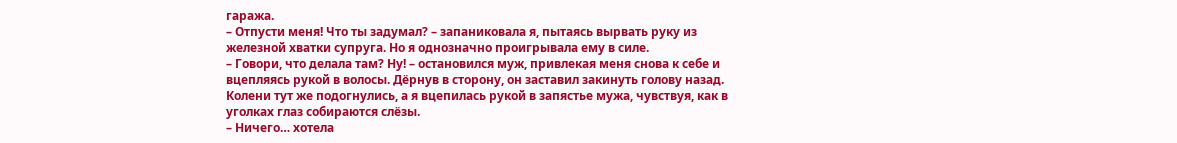гаража.
– Отпусти меня! Что ты задумал? – запаниковала я, пытаясь вырвать руку из железной хватки супруга. Но я однозначно проигрывала ему в силе.
– Говори, что делала там? Ну! – остановился муж, привлекая меня снова к себе и вцепляясь рукой в волосы. Дёрнув в сторону, он заставил закинуть голову назад. Колени тут же подогнулись, а я вцепилась рукой в запястье мужа, чувствуя, как в уголках глаз собираются слёзы.
– Ничего… хотела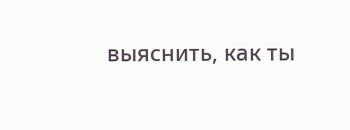выяснить, как ты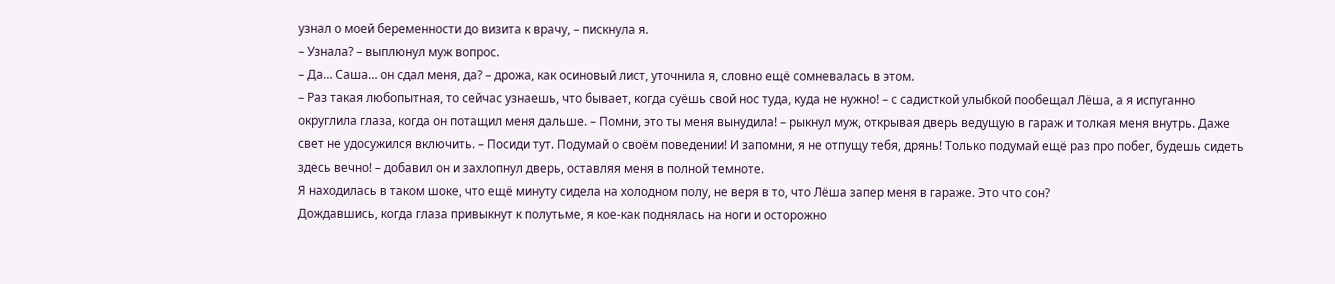узнал о моей беременности до визита к врачу, – пискнула я.
– Узнала? – выплюнул муж вопрос.
– Да… Саша… он сдал меня, да? – дрожа, как осиновый лист, уточнила я, словно ещё сомневалась в этом.
– Раз такая любопытная, то сейчас узнаешь, что бывает, когда суёшь свой нос туда, куда не нужно! – с садисткой улыбкой пообещал Лёша, а я испуганно округлила глаза, когда он потащил меня дальше. – Помни, это ты меня вынудила! – рыкнул муж, открывая дверь ведущую в гараж и толкая меня внутрь. Даже свет не удосужился включить. – Посиди тут. Подумай о своём поведении! И запомни, я не отпущу тебя, дрянь! Только подумай ещё раз про побег, будешь сидеть здесь вечно! – добавил он и захлопнул дверь, оставляя меня в полной темноте.
Я находилась в таком шоке, что ещё минуту сидела на холодном полу, не веря в то, что Лёша запер меня в гараже. Это что сон?
Дождавшись, когда глаза привыкнут к полутьме, я кое-как поднялась на ноги и осторожно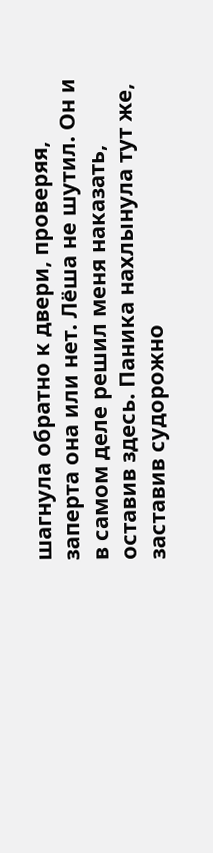шагнула обратно к двери, проверяя, заперта она или нет. Лёша не шутил. Он и в самом деле решил меня наказать, оставив здесь. Паника нахлынула тут же, заставив судорожно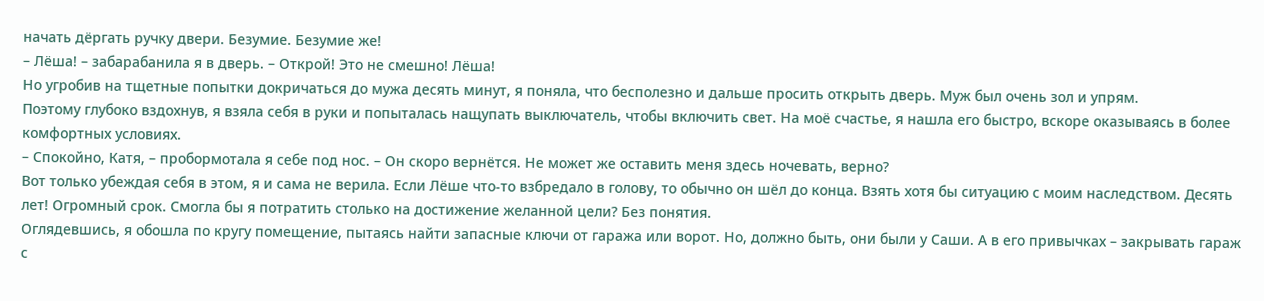начать дёргать ручку двери. Безумие. Безумие же!
– Лёша! – забарабанила я в дверь. – Открой! Это не смешно! Лёша!
Но угробив на тщетные попытки докричаться до мужа десять минут, я поняла, что бесполезно и дальше просить открыть дверь. Муж был очень зол и упрям.
Поэтому глубоко вздохнув, я взяла себя в руки и попыталась нащупать выключатель, чтобы включить свет. На моё счастье, я нашла его быстро, вскоре оказываясь в более комфортных условиях.
– Спокойно, Катя, – пробормотала я себе под нос. – Он скоро вернётся. Не может же оставить меня здесь ночевать, верно?
Вот только убеждая себя в этом, я и сама не верила. Если Лёше что-то взбредало в голову, то обычно он шёл до конца. Взять хотя бы ситуацию с моим наследством. Десять лет! Огромный срок. Смогла бы я потратить столько на достижение желанной цели? Без понятия.
Оглядевшись, я обошла по кругу помещение, пытаясь найти запасные ключи от гаража или ворот. Но, должно быть, они были у Саши. А в его привычках – закрывать гараж с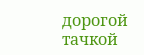дорогой тачкой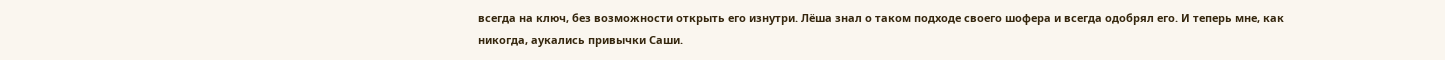всегда на ключ, без возможности открыть его изнутри. Лёша знал о таком подходе своего шофера и всегда одобрял его. И теперь мне, как никогда, аукались привычки Саши.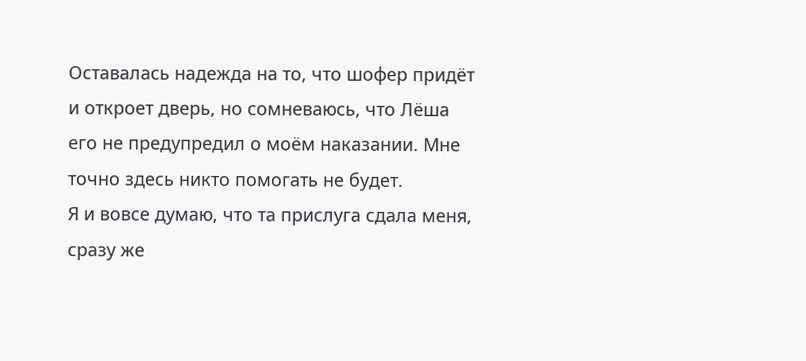Оставалась надежда на то, что шофер придёт и откроет дверь, но сомневаюсь, что Лёша его не предупредил о моём наказании. Мне точно здесь никто помогать не будет.
Я и вовсе думаю, что та прислуга сдала меня, сразу же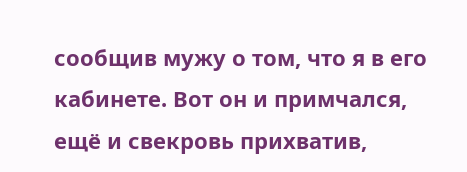сообщив мужу о том, что я в его кабинете. Вот он и примчался, ещё и свекровь прихватив,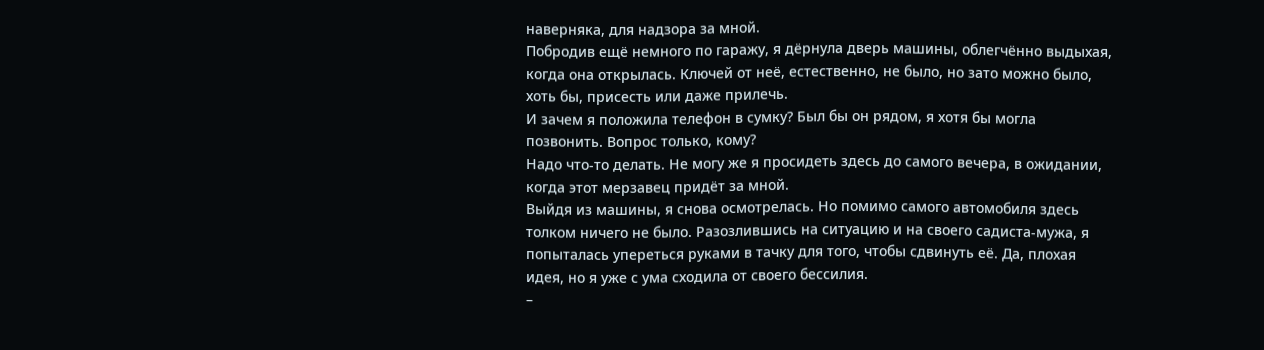наверняка, для надзора за мной.
Побродив ещё немного по гаражу, я дёрнула дверь машины, облегчённо выдыхая, когда она открылась. Ключей от неё, естественно, не было, но зато можно было, хоть бы, присесть или даже прилечь.
И зачем я положила телефон в сумку? Был бы он рядом, я хотя бы могла позвонить. Вопрос только, кому?
Надо что-то делать. Не могу же я просидеть здесь до самого вечера, в ожидании, когда этот мерзавец придёт за мной.
Выйдя из машины, я снова осмотрелась. Но помимо самого автомобиля здесь толком ничего не было. Разозлившись на ситуацию и на своего садиста-мужа, я попыталась упереться руками в тачку для того, чтобы сдвинуть её. Да, плохая идея, но я уже с ума сходила от своего бессилия.
–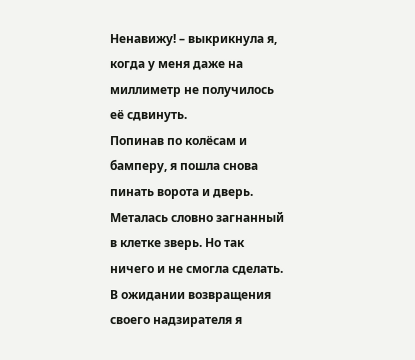Ненавижу! – выкрикнула я, когда у меня даже на миллиметр не получилось её сдвинуть.
Попинав по колёсам и бамперу, я пошла снова пинать ворота и дверь. Металась словно загнанный в клетке зверь. Но так ничего и не смогла сделать.
В ожидании возвращения своего надзирателя я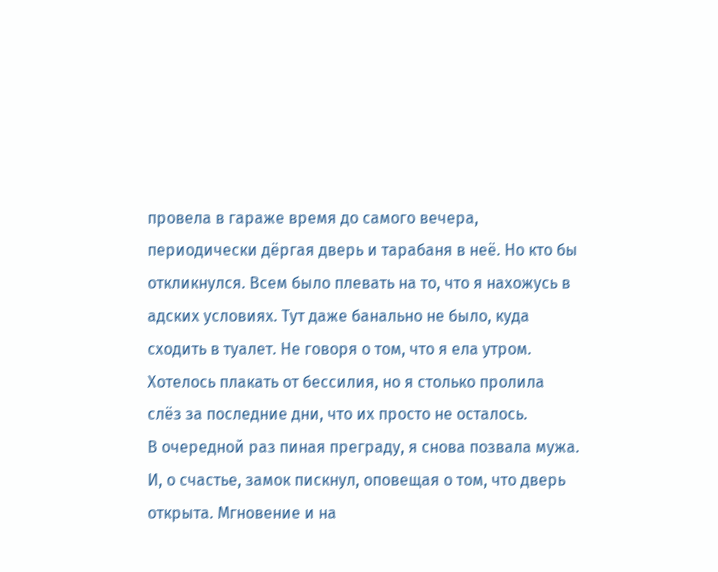провела в гараже время до самого вечера, периодически дёргая дверь и тарабаня в неё. Но кто бы откликнулся. Всем было плевать на то, что я нахожусь в адских условиях. Тут даже банально не было, куда сходить в туалет. Не говоря о том, что я ела утром.
Хотелось плакать от бессилия, но я столько пролила слёз за последние дни, что их просто не осталось.
В очередной раз пиная преграду, я снова позвала мужа. И, о счастье, замок пискнул, оповещая о том, что дверь открыта. Мгновение и на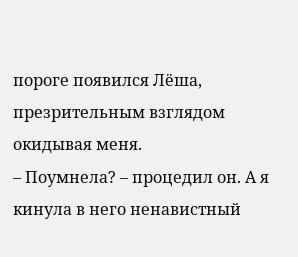пороге появился Лёша, презрительным взглядом окидывая меня.
– Поумнела? – процедил он. А я кинула в него ненавистный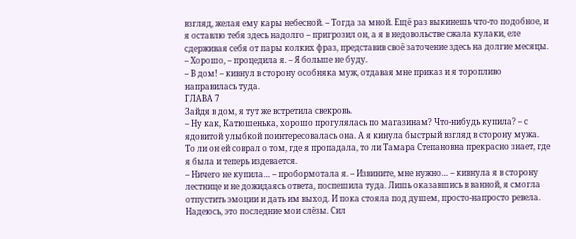взгляд, желая ему кары небесной. – Тогда за мной. Ещё раз выкинешь что-то подобное, и я оставлю тебя здесь надолго – пригрозил он, а я в недовольстве сжала кулаки, еле сдерживая себя от пары колких фраз, представив своё заточение здесь на долгие месяцы.
– Хорошо, – процедила я. – Я больше не буду.
– В дом! – кивнул в сторону особняка муж, отдавая мне приказ и я торопливо направилась туда.
ГЛАВА 7
Зайдя в дом, я тут же встретила свекровь.
– Ну как, Катюшенька, хорошо прогулялась по магазинам? Что-нибудь купила? – с ядовитой улыбкой поинтересовалась она. А я кинула быстрый взгляд в сторону мужа. То ли он ей соврал о том, где я пропадала, то ли Тамара Степановна прекрасно знает, где я была и теперь издевается.
– Ничего не купила… – пробормотала я. – Извините, мне нужно… – кивнула я в сторону лестнице и не дожидаясь ответа, поспешила туда. Лишь оказавшись в ванной, я смогла отпустить эмоции и дать им выход. И пока стояла под душем, просто-напросто ревела. Надеюсь, это последние мои слёзы. Сил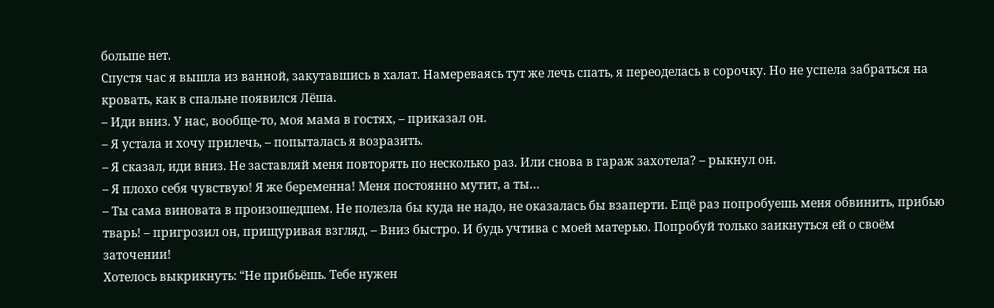больше нет.
Спустя час я вышла из ванной, закутавшись в халат. Намереваясь тут же лечь спать, я переоделась в сорочку. Но не успела забраться на кровать, как в спальне появился Лёша.
– Иди вниз. У нас, вообще-то, моя мама в гостях, – приказал он.
– Я устала и хочу прилечь, – попыталась я возразить.
– Я сказал, иди вниз. Не заставляй меня повторять по несколько раз. Или снова в гараж захотела? – рыкнул он.
– Я плохо себя чувствую! Я же беременна! Меня постоянно мутит, а ты…
– Ты сама виновата в произошедшем. Не полезла бы куда не надо, не оказалась бы взаперти. Ещё раз попробуешь меня обвинить, прибью тварь! – пригрозил он, прищуривая взгляд. – Вниз быстро. И будь учтива с моей матерью. Попробуй только заикнуться ей о своём заточении!
Хотелось выкрикнуть: “Не прибьёшь. Тебе нужен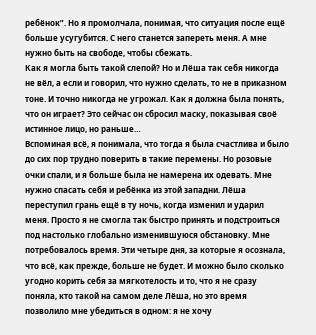ребёнок”. Но я промолчала, понимая, что ситуация после ещё больше усугубится. С него станется запереть меня. А мне нужно быть на свободе, чтобы сбежать.
Как я могла быть такой слепой? Но и Лёша так себя никогда не вёл, а если и говорил, что нужно сделать, то не в приказном тоне. И точно никогда не угрожал. Как я должна была понять, что он играет? Это сейчас он сбросил маску, показывая своё истинное лицо, но раньше…
Вспоминая всё, я понимала, что тогда я была счастлива и было до сих пор трудно поверить в такие перемены. Но розовые очки спали, и я больше была не намерена их одевать. Мне нужно спасать себя и ребёнка из этой западни. Лёша переступил грань ещё в ту ночь, когда изменил и ударил меня. Просто я не смогла так быстро принять и подстроиться под настолько глобально изменившуюся обстановку. Мне потребовалось время. Эти четыре дня, за которые я осознала, что всё, как прежде, больше не будет. И можно было сколько угодно корить себя за мягкотелость и то, что я не сразу поняла, кто такой на самом деле Лёша, но это время позволило мне убедиться в одном: я не хочу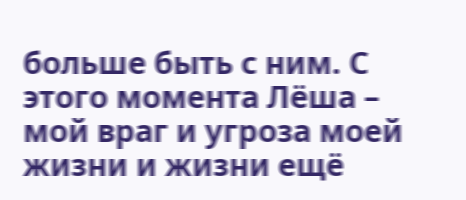больше быть с ним. С этого момента Лёша – мой враг и угроза моей жизни и жизни ещё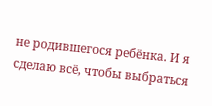не родившегося ребёнка. И я сделаю всё, чтобы выбраться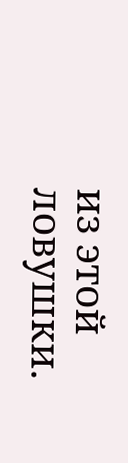из этой ловушки.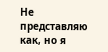Не представляю как, но я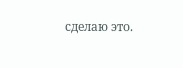сделаю это.